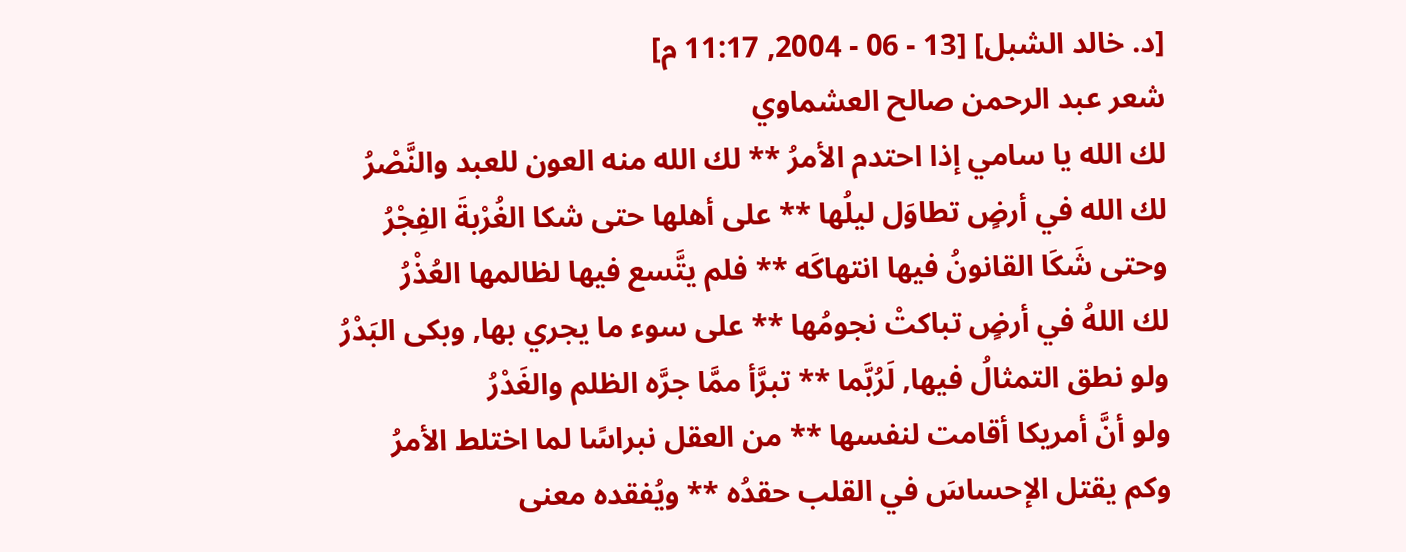[د. خالد الشبل] [13 - 06 - 2004, 11:17 م]
شعر عبد الرحمن صالح العشماوي
لك الله يا سامي إذا احتدم الأمرُ ** لك الله منه العون للعبد والنَّصْرُ
لك الله في أرضٍ تطاوَل ليلُها ** على أهلها حتى شكا الغُرْبةَ الفِجْرُ
وحتى شَكَا القانونُ فيها انتهاكَه ** فلم يتَّسع فيها لظالمها العُذْرُ
لك اللهُ في أرضٍ تباكتْ نجومُها ** على سوء ما يجري بها, وبكى البَدْرُ
ولو نطق التمثالُ فيها, لَرُبَّما ** تبرَّأ ممَّا جرَّه الظلم والغَدْرُ
ولو أنَّ أمريكا أقامت لنفسها ** من العقل نبراسًا لما اختلط الأمرُ
وكم يقتل الإحساسَ في القلب حقدُه ** ويُفقده معنى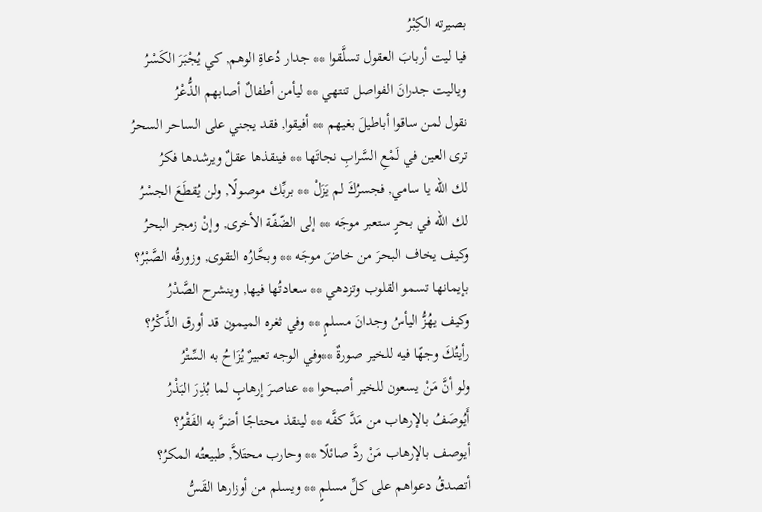بصيرته الكِبْرُ
فيا ليت أربابَ العقول تسلَّقوا ** جدار دُعاةِ الوهم, كي يُجْبَرَ الكَسْرُ
وياليت جدرانَ الفواصل تنتهي ** ليأمن أطفالٌ أصابهم الذُّعْرُ
نقول لمن ساقوا أباطيلَ بغيهم ** أفيقوا, فقد يجني على الساحر السحرُ
ترى العين في لَمْعِ السَّرابِ نجاتَها ** فينقذها عقلٌ ويرشدها فكرُ
لك الله يا سامي, فجسرُكَ لم يَزَلْ ** بربِّك موصولًا, ولن يُقطَعَ الجسْرُ
لك الله في بحرٍ ستعبر موجَه ** إلى الضّفّة الأخرى, وإنْ زمجر البحرُ
وكيف يخاف البحرَ من خاضَ موجَه ** وبحَّارُه التقوى, وزورقُه الصَّبْرُ؟
بإيمانها تسمو القلوب وتزدهي ** سعادتُها فيها, وينشرح الصَّدْرُ
وكيف يهُزُّ اليأسُ وجدانَ مسلمٍ ** وفي ثغره الميمون قد أورق الذِّكْرُ؟
رأيتُكَ وجهًا فيه للخير صورةٌ **وفي الوجه تعبيرٌ يُزَاحُ به السِّتْرُ
ولو أنَّ مَنْ يسعون للخير أصبحوا ** عناصرَ إرهابٍ لما بُذِرَ البَذْرُ
أَيُوصَفُ بالإرهاب من مَدَّ كفَّه ** لينقذ محتاجًا أضرَّ به الفَقْرُ؟
أيوصف بالإرهاب مَنْ ردَّ صائلًا ** وحارب محتَلاَّ, طبيعتُه المكرُ؟
أتصدقُ دعواهم على كلِّ مسلمٍ ** ويسلم من أوزارها القَسُّ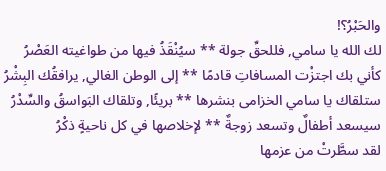والحَبْرُ؟!
لك الله يا سامي, فللحقِّ جولة ** سيُنْقَذُ فيها من طواغيته العَصْرُ
كأني بك اجتزْت المسافاتِ قادمًا ** إلى الوطن الغالي, يرافقُك البِشْرُ
ستلقاك يا سامي الخزامى بنشرها ** بريئًا, وتلقاك البَواسقُ والسِّدْرُ
سيسعد أطفالٌ وتسعد زوجةٌ ** لإخلاصها في كل ناحيةٍ ذكْرُ
لقد سطَّرتْ من عزمها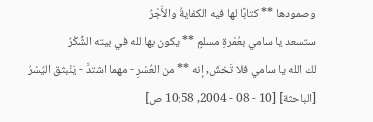وصمودها ** كتابًا لها فيه الكفايةُ والأَجْرُ
ستسعد يا سامي بعُمْرةِ مسلمٍ ** يكون بها لله في بيته الشُّكْرُ
لك الله يا سامي فلا تَخشَ, إنه ** من العُسْرِ - مهما اشتدَّ - يَنْبثق اليُسْرُ
[الباحثة] [10 - 08 - 2004, 10:58 ص]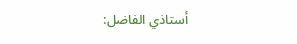أستاذي الفاضل: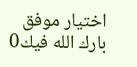اختيار موفق بارك الله فيك0